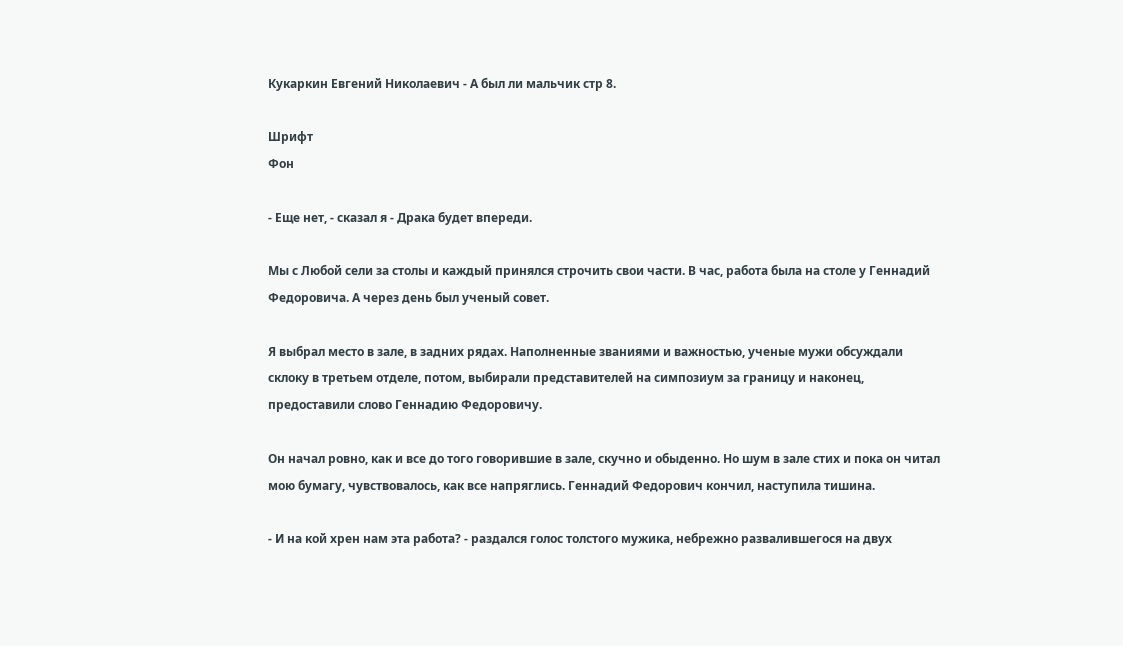Кукаркин Евгений Николаевич - А был ли мальчик стр 8.

Шрифт
Фон

- Еще нет, - сказал я - Драка будет впереди.

Мы с Любой сели за столы и каждый принялся строчить свои части. В час, работа была на столе у Геннадий Федоровича. А через день был ученый совет.

Я выбрал место в зале, в задних рядах. Наполненные званиями и важностью, ученые мужи обсуждали склоку в третьем отделе, потом, выбирали представителей на симпозиум за границу и наконец, предоставили слово Геннадию Федоровичу.

Он начал ровно, как и все до того говорившие в зале, скучно и обыденно. Но шум в зале стих и пока он читал мою бумагу, чувствовалось, как все напряглись. Геннадий Федорович кончил, наступила тишина.

- И на кой хрен нам эта работа? - раздался голос толстого мужика, небрежно развалившегося на двух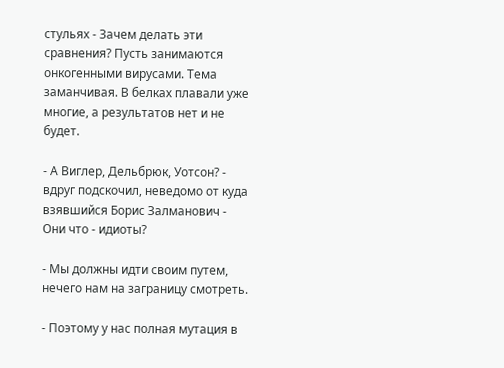стульях - Зачем делать эти сравнения? Пусть занимаются онкогенными вирусами. Тема заманчивая. В белках плавали уже многие, а результатов нет и не будет.

- А Виглер, Дельбрюк, Уотсон? - вдруг подскочил, неведомо от куда взявшийся Борис Залманович - Они что - идиоты?

- Мы должны идти своим путем, нечего нам на заграницу смотреть.

- Поэтому у нас полная мутация в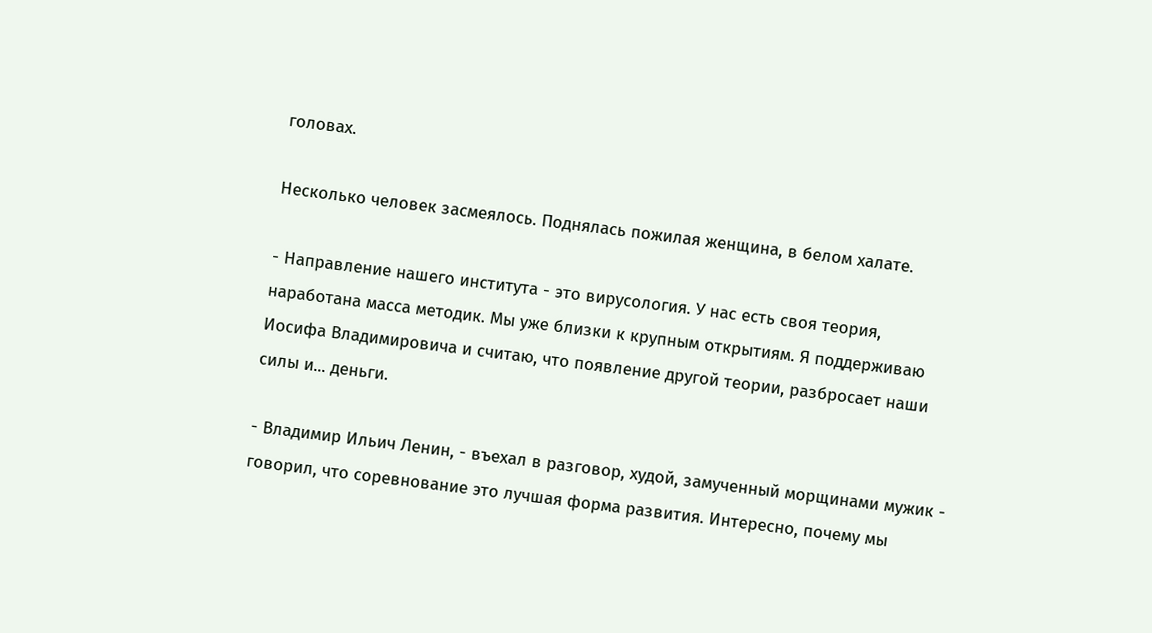головах.

Несколько человек засмеялось. Поднялась пожилая женщина, в белом халате.

- Направление нашего института - это вирусология. У нас есть своя теория, наработана масса методик. Мы уже близки к крупным открытиям. Я поддерживаю Иосифа Владимировича и считаю, что появление другой теории, разбросает наши силы и... деньги.

- Владимир Ильич Ленин, - въехал в разговор, худой, замученный морщинами мужик - говорил, что соревнование это лучшая форма развития. Интересно, почему мы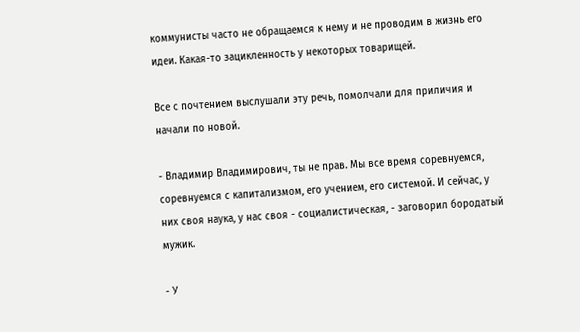коммунисты часто не обращаемся к нему и не проводим в жизнь его идеи. Какая-то зацикленность у некоторых товарищей.

Все с почтением выслушали эту речь, помолчали для приличия и начали по новой.

- Владимир Владимирович, ты не прав. Мы все время соревнуемся, соревнуемся с капитализмом, его учением, его системой. И сейчас, у них своя наука, у нас своя - социалистическая, - заговорил бородатый мужик.

- У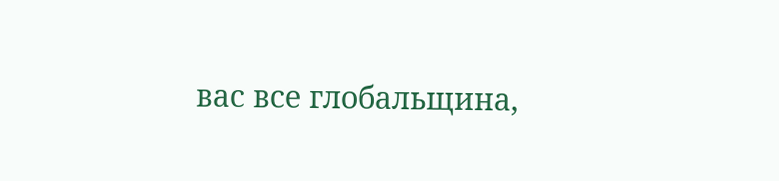вас все глобальщина,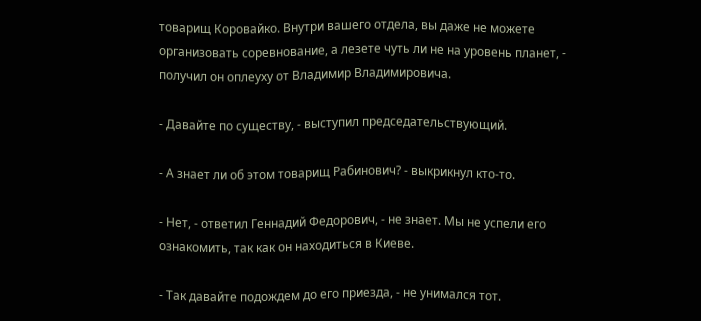товарищ Коровайко. Внутри вашего отдела, вы даже не можете организовать соревнование, а лезете чуть ли не на уровень планет, - получил он оплеуху от Владимир Владимировича.

- Давайте по существу, - выступил председательствующий.

- А знает ли об этом товарищ Рабинович? - выкрикнул кто-то.

- Нет, - ответил Геннадий Федорович, - не знает. Мы не успели его ознакомить, так как он находиться в Киеве.

- Так давайте подождем до его приезда, - не унимался тот.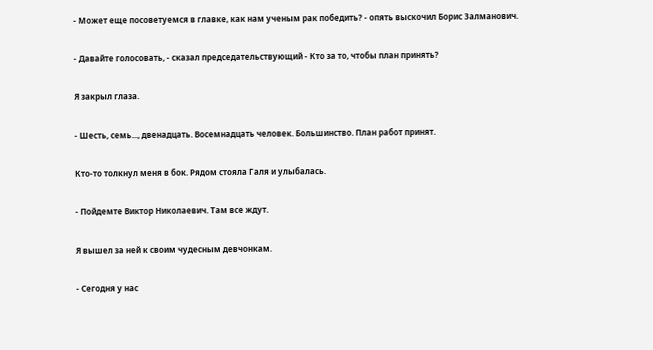- Может еще посоветуемся в главке, как нам ученым рак победить? - опять выскочил Борис Залманович.

- Давайте голосовать, - сказал председательствующий - Кто за то, чтобы план принять?

Я закрыл глаза.

- Шесть, семь..., двенадцать. Восемнадцать человек. Большинство. План работ принят.

Кто-то толкнул меня в бок. Рядом стояла Галя и улыбалась.

- Пойдемте Виктор Николаевич. Там все ждут.

Я вышел за ней к своим чудесным девчонкам.

- Сегодня у нас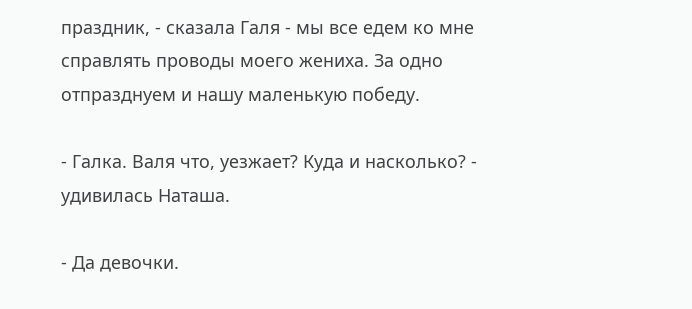праздник, - сказала Галя - мы все едем ко мне справлять проводы моего жениха. За одно отпразднуем и нашу маленькую победу.

- Галка. Валя что, уезжает? Куда и насколько? - удивилась Наташа.

- Да девочки.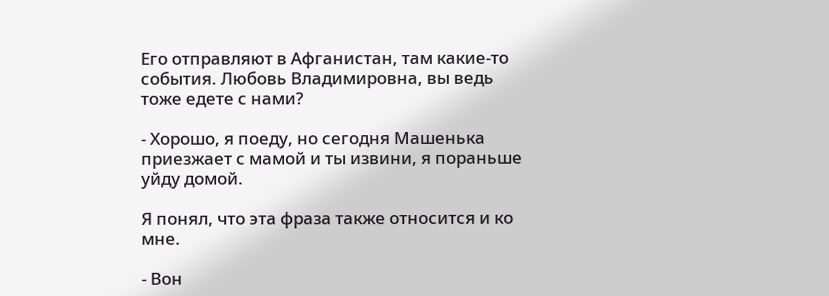Его отправляют в Афганистан, там какие-то события. Любовь Владимировна, вы ведь тоже едете с нами?

- Хорошо, я поеду, но сегодня Машенька приезжает с мамой и ты извини, я пораньше уйду домой.

Я понял, что эта фраза также относится и ко мне.

- Вон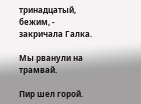тринадцатый, бежим, - закричала Галка.

Мы рванули на трамвай.

Пир шел горой.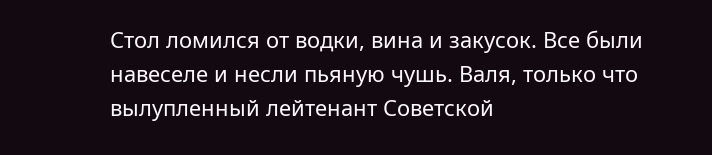Стол ломился от водки, вина и закусок. Все были навеселе и несли пьяную чушь. Валя, только что вылупленный лейтенант Советской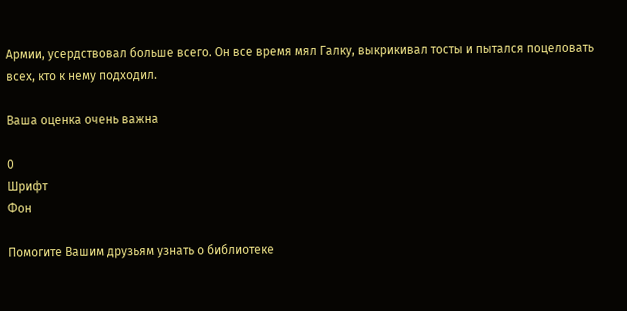Армии, усердствовал больше всего. Он все время мял Галку, выкрикивал тосты и пытался поцеловать всех, кто к нему подходил.

Ваша оценка очень важна

0
Шрифт
Фон

Помогите Вашим друзьям узнать о библиотеке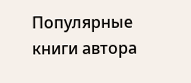Популярные книги автора